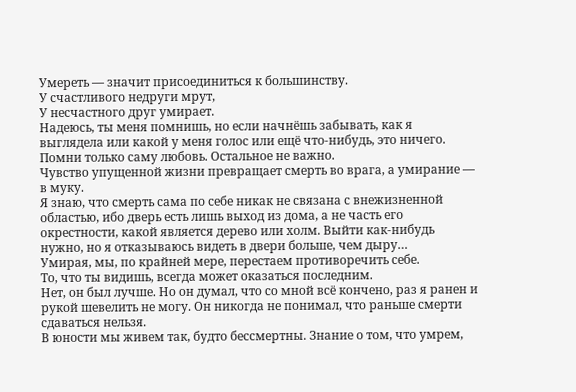Умереть — значит присоединиться к большинству.
У счастливого недруги мрут,
У несчастного друг умирает.
Надеюсь, ты меня помнишь, но если начнёшь забывать, как я выглядела или какой у меня голос или ещё что-нибудь, это ничего. Помни только саму любовь. Остальное не важно.
Чувство упущенной жизни превращает смерть во врага, а умирание — в муку.
Я знаю, что смерть сама по себе никак не связана с внежизненной областью, ибо дверь есть лишь выход из дома, а не часть его окрестности, какой является дерево или холм. Выйти как-нибудь нужно, но я отказываюсь видеть в двери больше, чем дыру…
Умирая, мы, по крайней мере, перестаем противоречить себе.
То, что ты видишь, всегда может оказаться последним.
Нет, он был лучше. Но он думал, что со мной всё кончено, раз я ранен и рукой шевелить не могу. Он никогда не понимал, что раньше смерти сдаваться нельзя.
В юности мы живем так, будто бессмертны. Знание о том, что умрем,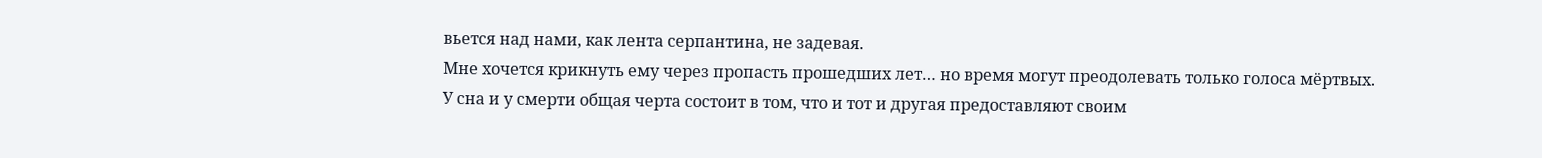вьется над нами, как лента серпантина, не задевая.
Мне хочется крикнуть ему через пропасть прошедших лет… но время могут преодолевать только голоса мёртвых.
У сна и у смерти общая черта состоит в том, что и тот и другая предоставляют своим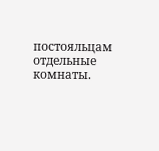постояльцам отдельные комнаты.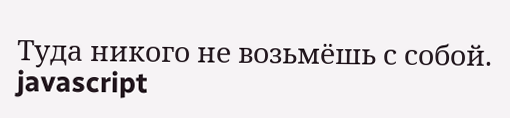Туда никого не возьмёшь с собой.
javascript